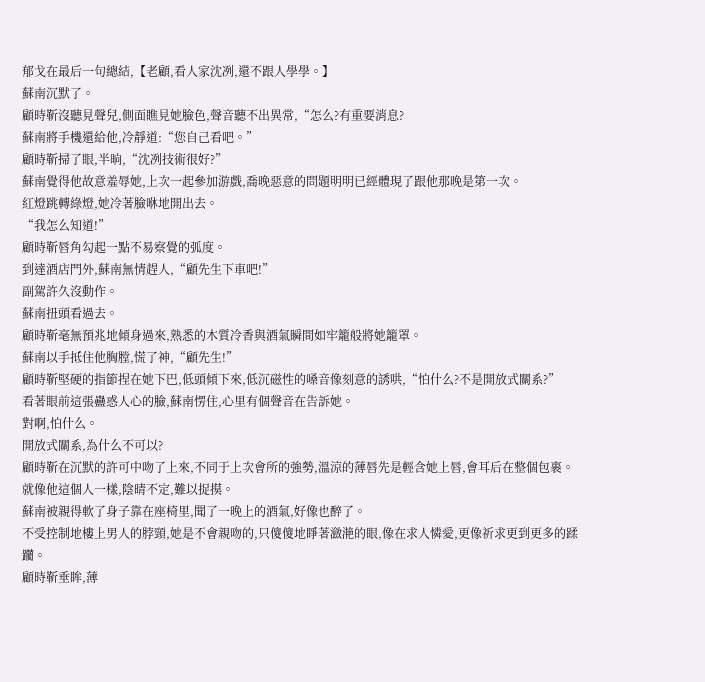郁戈在最后一句總結,【老顧,看人家沈冽,還不跟人學學。】
蘇南沉默了。
顧時靳沒聽見聲兒,側面瞧見她臉色,聲音聽不出異常,“怎么?有重要消息?
蘇南將手機還給他,冷靜道:“您自己看吧。”
顧時靳掃了眼,半晌,“沈冽技術很好?”
蘇南覺得他故意羞辱她,上次一起參加游戲,喬晚惡意的問題明明已經體現了跟他那晚是第一次。
紅燈跳轉綠燈,她冷著臉咻地開出去。
“我怎么知道!”
顧時靳唇角勾起一點不易察覺的弧度。
到達酒店門外,蘇南無情趕人,“顧先生下車吧!”
副駕許久沒動作。
蘇南扭頭看過去。
顧時靳毫無預兆地傾身過來,熟悉的木質冷香與酒氣瞬間如牢籠般將她籠罩。
蘇南以手抵住他胸膛,慌了神,“顧先生!”
顧時靳堅硬的指節捏在她下巴,低頭傾下來,低沉磁性的嗓音像刻意的誘哄,“怕什么?不是開放式關系?”
看著眼前這張蠱惑人心的臉,蘇南愣住,心里有個聲音在告訴她。
對啊,怕什么。
開放式關系,為什么不可以?
顧時靳在沉默的許可中吻了上來,不同于上次會所的強勢,溫涼的薄唇先是輕含她上唇,會耳后在整個包裹。
就像他這個人一樣,陰晴不定,難以捉摸。
蘇南被親得軟了身子靠在座椅里,聞了一晚上的酒氣,好像也醉了。
不受控制地樓上男人的脖頸,她是不會親吻的,只傻傻地睜著瀲滟的眼,像在求人憐愛,更像祈求更到更多的蹂躪。
顧時靳垂眸,薄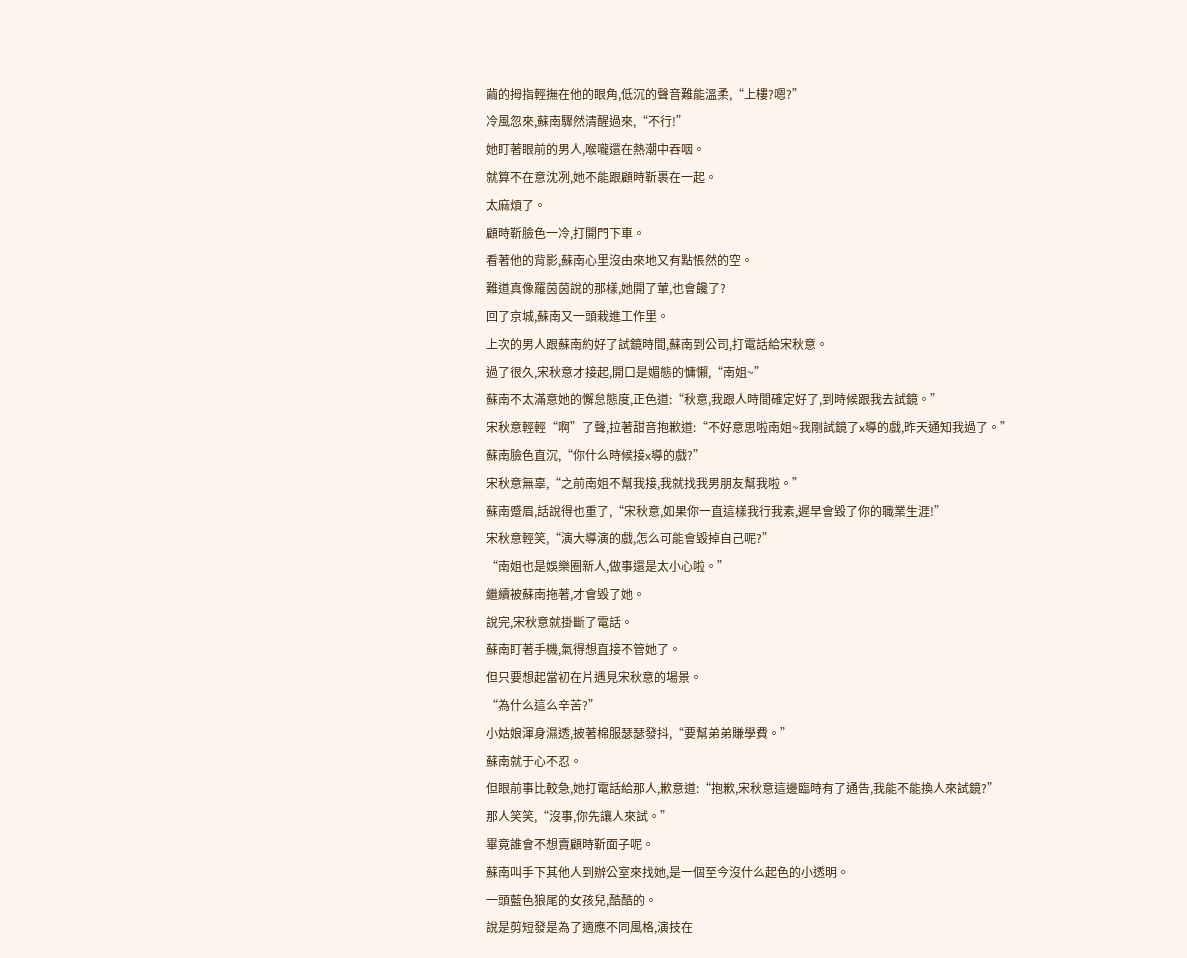繭的拇指輕撫在他的眼角,低沉的聲音難能溫柔,“上樓?嗯?”
冷風忽來,蘇南驟然清醒過來,“不行!”
她盯著眼前的男人,喉嚨還在熱潮中吞咽。
就算不在意沈冽,她不能跟顧時靳裹在一起。
太麻煩了。
顧時靳臉色一冷,打開門下車。
看著他的背影,蘇南心里沒由來地又有點悵然的空。
難道真像羅茵茵說的那樣,她開了葷,也會饞了?
回了京城,蘇南又一頭栽進工作里。
上次的男人跟蘇南約好了試鏡時間,蘇南到公司,打電話給宋秋意。
過了很久,宋秋意才接起,開口是媚態的慵懶,“南姐~”
蘇南不太滿意她的懈怠態度,正色道:“秋意,我跟人時間確定好了,到時候跟我去試鏡。”
宋秋意輕輕“啊”了聲,拉著甜音抱歉道:“不好意思啦南姐~我剛試鏡了x導的戲,昨天通知我過了。”
蘇南臉色直沉,“你什么時候接x導的戲?”
宋秋意無辜,“之前南姐不幫我接,我就找我男朋友幫我啦。”
蘇南蹙眉,話說得也重了,“宋秋意,如果你一直這樣我行我素,遲早會毀了你的職業生涯!”
宋秋意輕笑,“演大導演的戲,怎么可能會毀掉自己呢?”
“南姐也是娛樂圈新人,做事還是太小心啦。”
繼續被蘇南拖著,才會毀了她。
說完,宋秋意就掛斷了電話。
蘇南盯著手機,氣得想直接不管她了。
但只要想起當初在片遇見宋秋意的場景。
“為什么這么辛苦?”
小姑娘渾身濕透,披著棉服瑟瑟發抖,“要幫弟弟賺學費。”
蘇南就于心不忍。
但眼前事比較急,她打電話給那人,歉意道:“抱歉,宋秋意這邊臨時有了通告,我能不能換人來試鏡?”
那人笑笑,“沒事,你先讓人來試。”
畢竟誰會不想賣顧時靳面子呢。
蘇南叫手下其他人到辦公室來找她,是一個至今沒什么起色的小透明。
一頭藍色狼尾的女孩兒,酷酷的。
說是剪短發是為了適應不同風格,演技在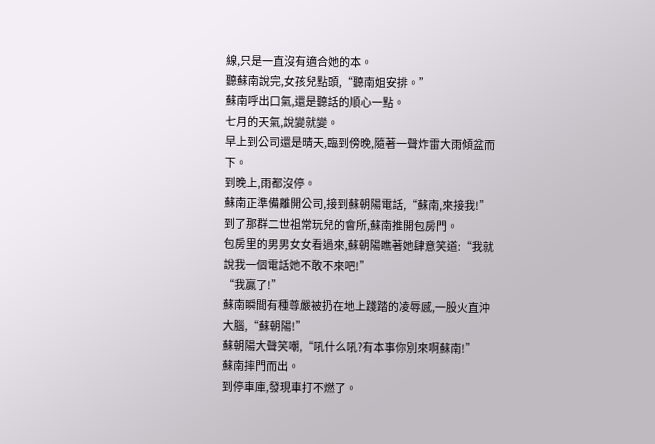線,只是一直沒有適合她的本。
聽蘇南說完,女孩兒點頭,“聽南姐安排。”
蘇南呼出口氣,還是聽話的順心一點。
七月的天氣,說變就變。
早上到公司還是晴天,臨到傍晚,隨著一聲炸雷大雨傾盆而下。
到晚上,雨都沒停。
蘇南正準備離開公司,接到蘇朝陽電話,“蘇南,來接我!”
到了那群二世祖常玩兒的會所,蘇南推開包房門。
包房里的男男女女看過來,蘇朝陽瞧著她肆意笑道:“我就說我一個電話她不敢不來吧!”
“我贏了!”
蘇南瞬間有種尊嚴被扔在地上踐踏的凌辱感,一股火直沖大腦,“蘇朝陽!”
蘇朝陽大聲笑嘲,“吼什么吼?有本事你別來啊蘇南!”
蘇南摔門而出。
到停車庫,發現車打不燃了。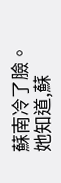蘇南冷了臉。
她知道,蘇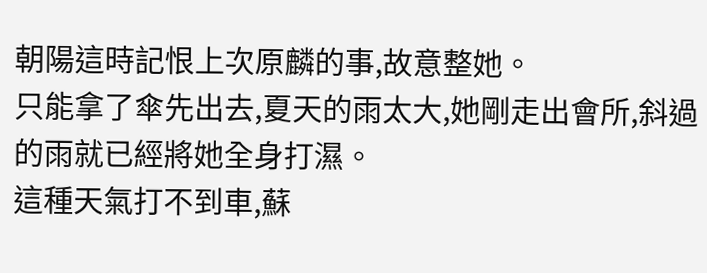朝陽這時記恨上次原麟的事,故意整她。
只能拿了傘先出去,夏天的雨太大,她剛走出會所,斜過的雨就已經將她全身打濕。
這種天氣打不到車,蘇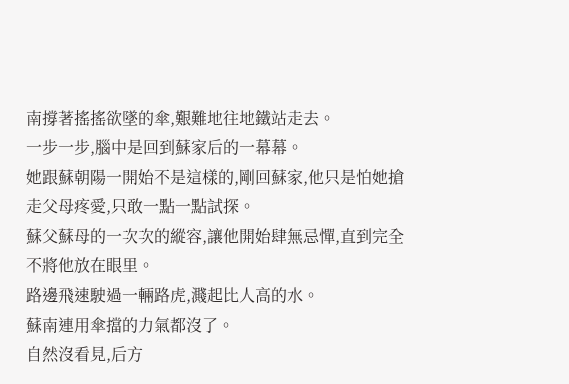南撐著搖搖欲墜的傘,艱難地往地鐵站走去。
一步一步,腦中是回到蘇家后的一幕幕。
她跟蘇朝陽一開始不是這樣的,剛回蘇家,他只是怕她搶走父母疼愛,只敢一點一點試探。
蘇父蘇母的一次次的縱容,讓他開始肆無忌憚,直到完全不將他放在眼里。
路邊飛速駛過一輛路虎,濺起比人高的水。
蘇南連用傘擋的力氣都沒了。
自然沒看見,后方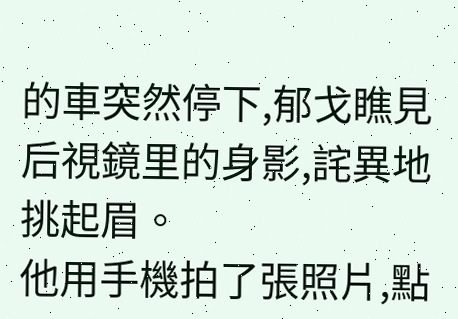的車突然停下,郁戈瞧見后視鏡里的身影,詫異地挑起眉。
他用手機拍了張照片,點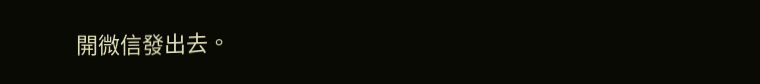開微信發出去。